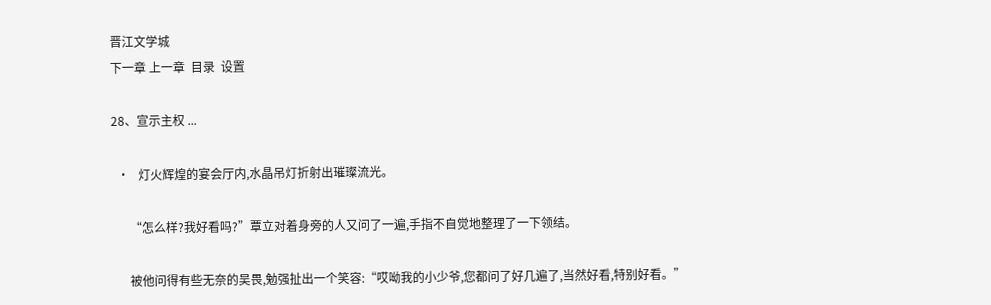晋江文学城
下一章 上一章  目录  设置

28、宣示主权 ...

  •   灯火辉煌的宴会厅内,水晶吊灯折射出璀璨流光。

      “怎么样?我好看吗?”覃立对着身旁的人又问了一遍,手指不自觉地整理了一下领结。

      被他问得有些无奈的吴畏,勉强扯出一个笑容:“哎呦我的小少爷,您都问了好几遍了,当然好看,特别好看。”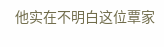他实在不明白这位覃家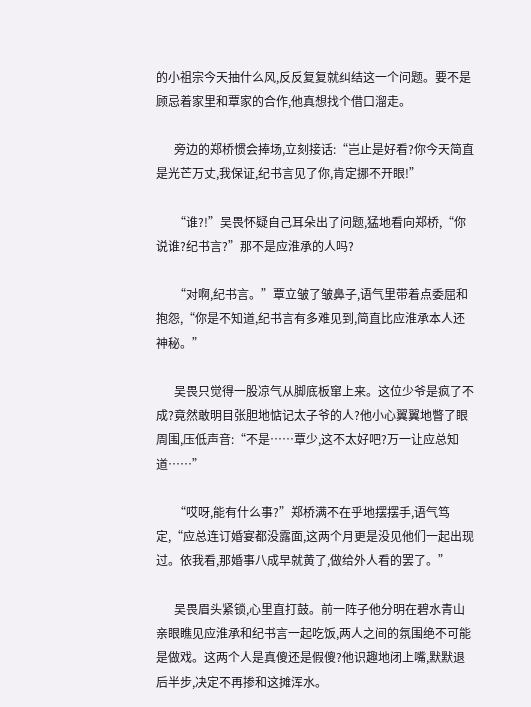的小祖宗今天抽什么风,反反复复就纠结这一个问题。要不是顾忌着家里和覃家的合作,他真想找个借口溜走。

      旁边的郑桥惯会捧场,立刻接话:“岂止是好看?你今天简直是光芒万丈,我保证,纪书言见了你,肯定挪不开眼!”

      “谁?!”吴畏怀疑自己耳朵出了问题,猛地看向郑桥,“你说谁?纪书言?”那不是应淮承的人吗?

      “对啊,纪书言。”覃立皱了皱鼻子,语气里带着点委屈和抱怨,“你是不知道,纪书言有多难见到,简直比应淮承本人还神秘。”

      吴畏只觉得一股凉气从脚底板窜上来。这位少爷是疯了不成?竟然敢明目张胆地惦记太子爷的人?他小心翼翼地瞥了眼周围,压低声音:“不是……覃少,这不太好吧?万一让应总知道……”

      “哎呀,能有什么事?”郑桥满不在乎地摆摆手,语气笃定,“应总连订婚宴都没露面,这两个月更是没见他们一起出现过。依我看,那婚事八成早就黄了,做给外人看的罢了。”

      吴畏眉头紧锁,心里直打鼓。前一阵子他分明在碧水青山亲眼瞧见应淮承和纪书言一起吃饭,两人之间的氛围绝不可能是做戏。这两个人是真傻还是假傻?他识趣地闭上嘴,默默退后半步,决定不再掺和这摊浑水。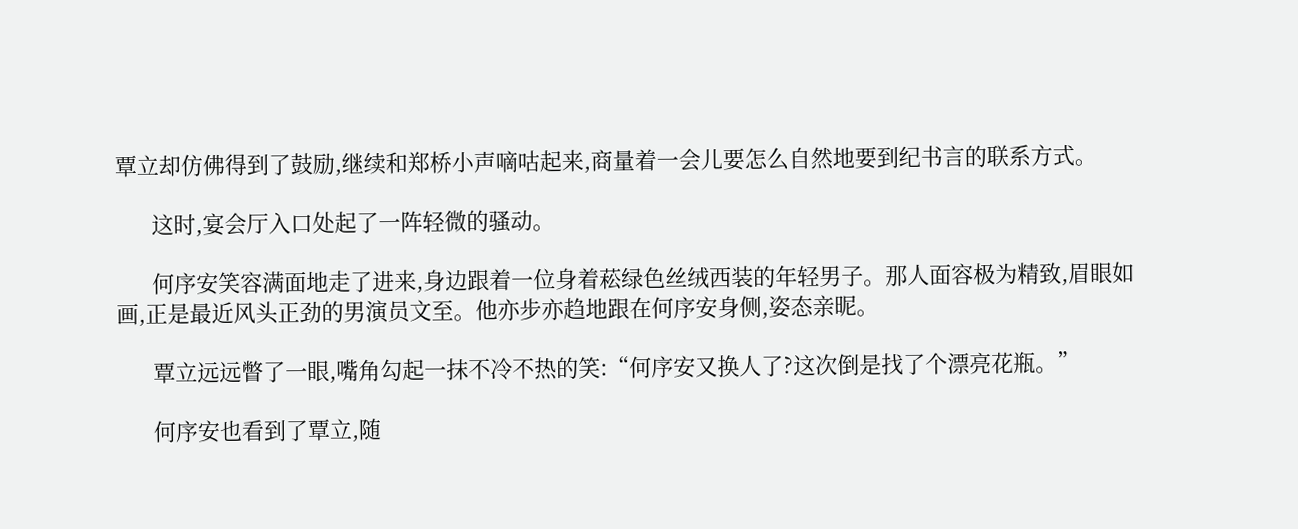覃立却仿佛得到了鼓励,继续和郑桥小声嘀咕起来,商量着一会儿要怎么自然地要到纪书言的联系方式。

      这时,宴会厅入口处起了一阵轻微的骚动。

      何序安笑容满面地走了进来,身边跟着一位身着菘绿色丝绒西装的年轻男子。那人面容极为精致,眉眼如画,正是最近风头正劲的男演员文至。他亦步亦趋地跟在何序安身侧,姿态亲昵。

      覃立远远瞥了一眼,嘴角勾起一抹不冷不热的笑:“何序安又换人了?这次倒是找了个漂亮花瓶。”

      何序安也看到了覃立,随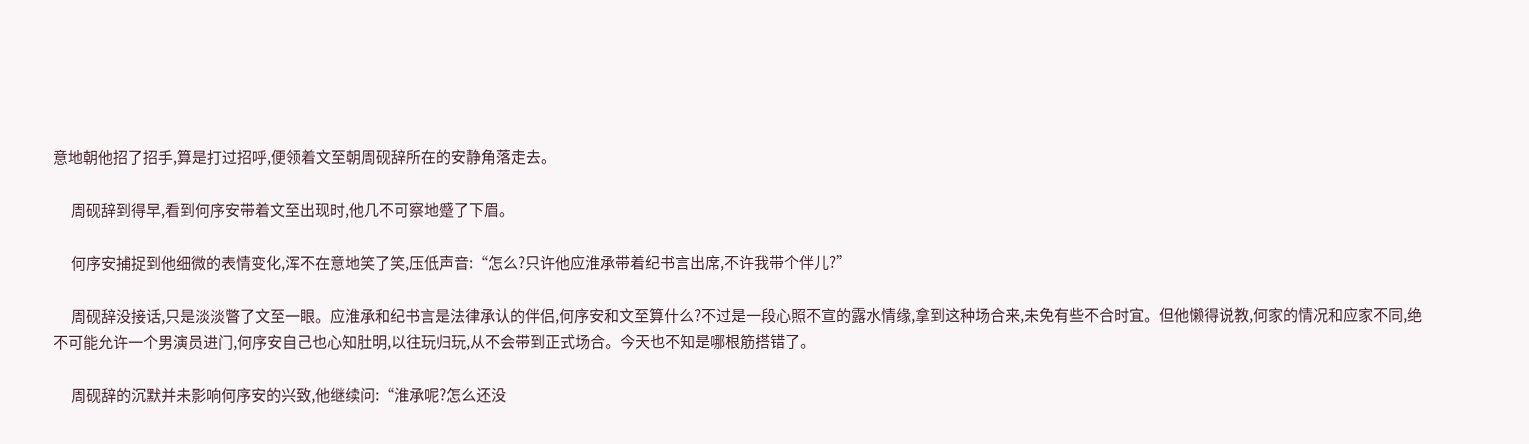意地朝他招了招手,算是打过招呼,便领着文至朝周砚辞所在的安静角落走去。

      周砚辞到得早,看到何序安带着文至出现时,他几不可察地蹙了下眉。

      何序安捕捉到他细微的表情变化,浑不在意地笑了笑,压低声音:“怎么?只许他应淮承带着纪书言出席,不许我带个伴儿?”

      周砚辞没接话,只是淡淡瞥了文至一眼。应淮承和纪书言是法律承认的伴侣,何序安和文至算什么?不过是一段心照不宣的露水情缘,拿到这种场合来,未免有些不合时宜。但他懒得说教,何家的情况和应家不同,绝不可能允许一个男演员进门,何序安自己也心知肚明,以往玩归玩,从不会带到正式场合。今天也不知是哪根筋搭错了。

      周砚辞的沉默并未影响何序安的兴致,他继续问:“淮承呢?怎么还没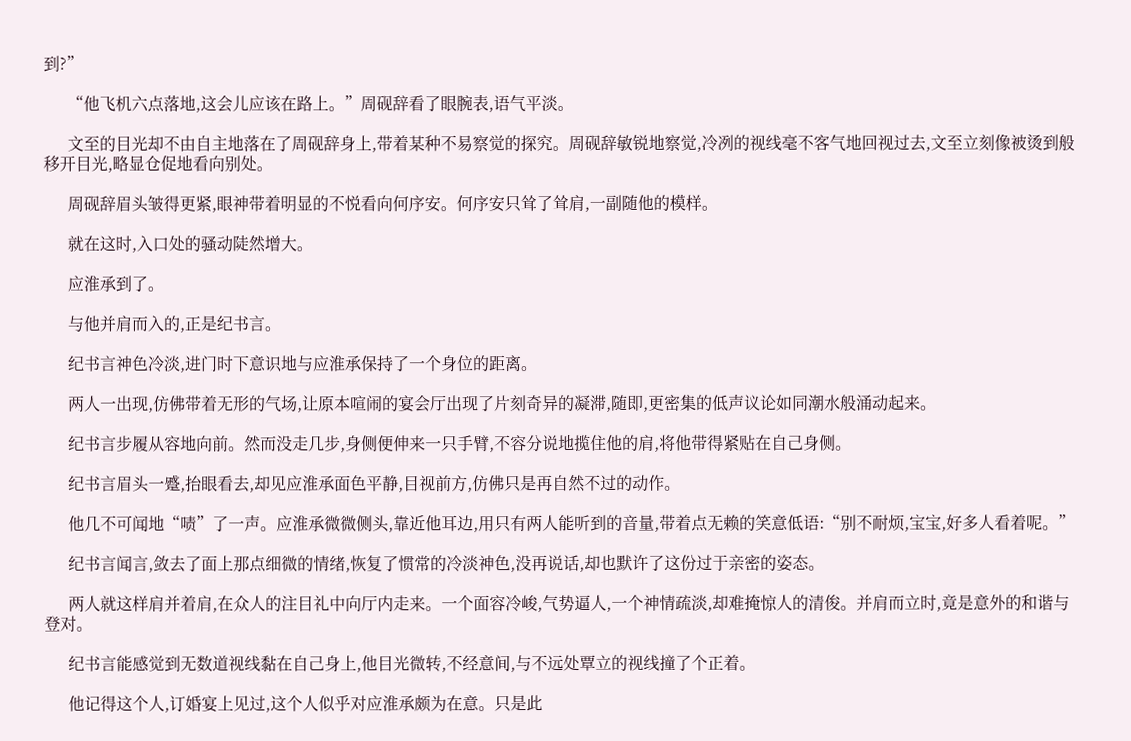到?”

      “他飞机六点落地,这会儿应该在路上。”周砚辞看了眼腕表,语气平淡。

      文至的目光却不由自主地落在了周砚辞身上,带着某种不易察觉的探究。周砚辞敏锐地察觉,冷冽的视线毫不客气地回视过去,文至立刻像被烫到般移开目光,略显仓促地看向别处。

      周砚辞眉头皱得更紧,眼神带着明显的不悦看向何序安。何序安只耸了耸肩,一副随他的模样。

      就在这时,入口处的骚动陡然增大。

      应淮承到了。

      与他并肩而入的,正是纪书言。

      纪书言神色冷淡,进门时下意识地与应淮承保持了一个身位的距离。

      两人一出现,仿佛带着无形的气场,让原本喧闹的宴会厅出现了片刻奇异的凝滞,随即,更密集的低声议论如同潮水般涌动起来。

      纪书言步履从容地向前。然而没走几步,身侧便伸来一只手臂,不容分说地揽住他的肩,将他带得紧贴在自己身侧。

      纪书言眉头一蹙,抬眼看去,却见应淮承面色平静,目视前方,仿佛只是再自然不过的动作。

      他几不可闻地“啧”了一声。应淮承微微侧头,靠近他耳边,用只有两人能听到的音量,带着点无赖的笑意低语:“别不耐烦,宝宝,好多人看着呢。”

      纪书言闻言,敛去了面上那点细微的情绪,恢复了惯常的冷淡神色,没再说话,却也默许了这份过于亲密的姿态。

      两人就这样肩并着肩,在众人的注目礼中向厅内走来。一个面容冷峻,气势逼人,一个神情疏淡,却难掩惊人的清俊。并肩而立时,竟是意外的和谐与登对。

      纪书言能感觉到无数道视线黏在自己身上,他目光微转,不经意间,与不远处覃立的视线撞了个正着。

      他记得这个人,订婚宴上见过,这个人似乎对应淮承颇为在意。只是此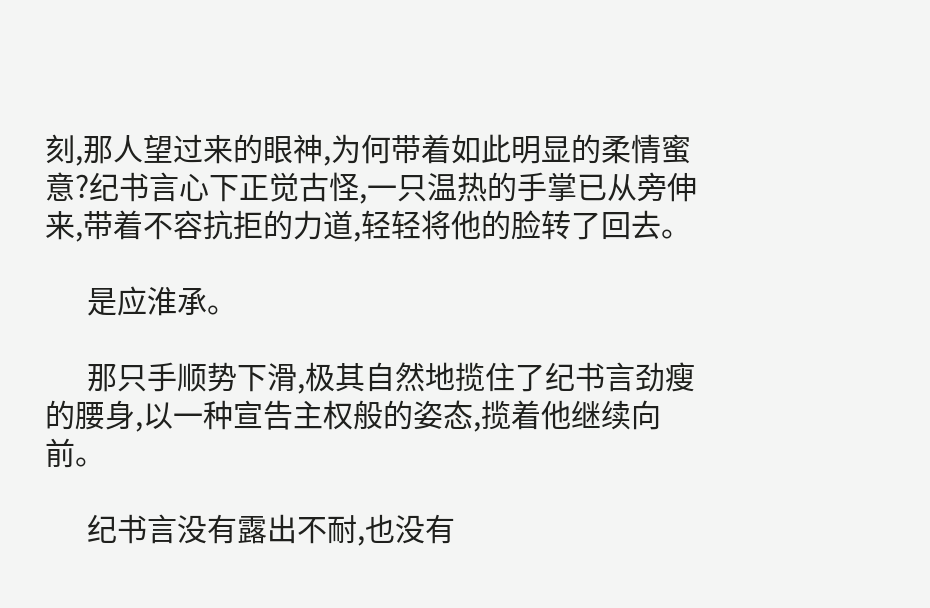刻,那人望过来的眼神,为何带着如此明显的柔情蜜意?纪书言心下正觉古怪,一只温热的手掌已从旁伸来,带着不容抗拒的力道,轻轻将他的脸转了回去。

      是应淮承。

      那只手顺势下滑,极其自然地揽住了纪书言劲瘦的腰身,以一种宣告主权般的姿态,揽着他继续向前。

      纪书言没有露出不耐,也没有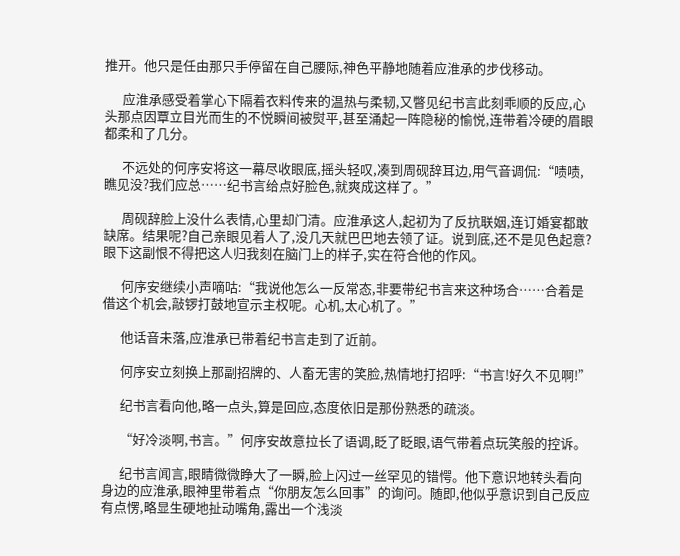推开。他只是任由那只手停留在自己腰际,神色平静地随着应淮承的步伐移动。

      应淮承感受着掌心下隔着衣料传来的温热与柔韧,又瞥见纪书言此刻乖顺的反应,心头那点因覃立目光而生的不悦瞬间被熨平,甚至涌起一阵隐秘的愉悦,连带着冷硬的眉眼都柔和了几分。

      不远处的何序安将这一幕尽收眼底,摇头轻叹,凑到周砚辞耳边,用气音调侃:“啧啧,瞧见没?我们应总……纪书言给点好脸色,就爽成这样了。”

      周砚辞脸上没什么表情,心里却门清。应淮承这人,起初为了反抗联姻,连订婚宴都敢缺席。结果呢?自己亲眼见着人了,没几天就巴巴地去领了证。说到底,还不是见色起意?眼下这副恨不得把这人归我刻在脑门上的样子,实在符合他的作风。

      何序安继续小声嘀咕:“我说他怎么一反常态,非要带纪书言来这种场合……合着是借这个机会,敲锣打鼓地宣示主权呢。心机,太心机了。”

      他话音未落,应淮承已带着纪书言走到了近前。

      何序安立刻换上那副招牌的、人畜无害的笑脸,热情地打招呼:“书言!好久不见啊!”

      纪书言看向他,略一点头,算是回应,态度依旧是那份熟悉的疏淡。

      “好冷淡啊,书言。”何序安故意拉长了语调,眨了眨眼,语气带着点玩笑般的控诉。

      纪书言闻言,眼睛微微睁大了一瞬,脸上闪过一丝罕见的错愕。他下意识地转头看向身边的应淮承,眼神里带着点“你朋友怎么回事”的询问。随即,他似乎意识到自己反应有点愣,略显生硬地扯动嘴角,露出一个浅淡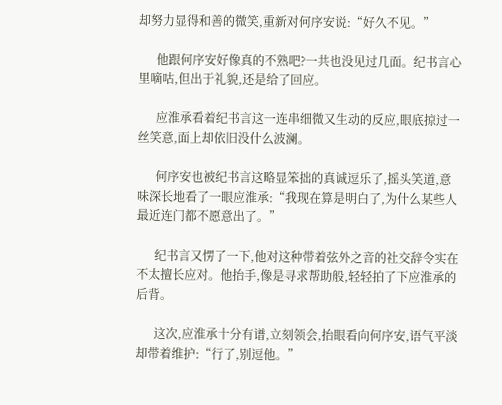却努力显得和善的微笑,重新对何序安说:“好久不见。”

      他跟何序安好像真的不熟吧?一共也没见过几面。纪书言心里嘀咕,但出于礼貌,还是给了回应。

      应淮承看着纪书言这一连串细微又生动的反应,眼底掠过一丝笑意,面上却依旧没什么波澜。

      何序安也被纪书言这略显笨拙的真诚逗乐了,摇头笑道,意味深长地看了一眼应淮承:“我现在算是明白了,为什么某些人最近连门都不愿意出了。”

      纪书言又愣了一下,他对这种带着弦外之音的社交辞令实在不太擅长应对。他抬手,像是寻求帮助般,轻轻拍了下应淮承的后背。

      这次,应淮承十分有谱,立刻领会,抬眼看向何序安,语气平淡却带着维护:“行了,别逗他。”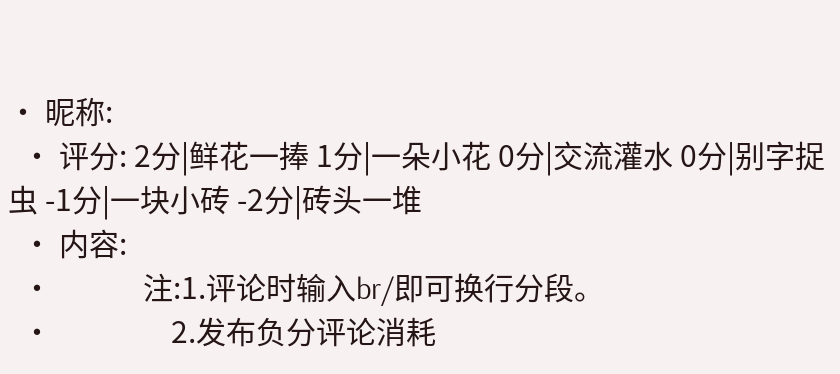• 昵称:
  • 评分: 2分|鲜花一捧 1分|一朵小花 0分|交流灌水 0分|别字捉虫 -1分|一块小砖 -2分|砖头一堆
  • 内容:
  •             注:1.评论时输入br/即可换行分段。
  •                 2.发布负分评论消耗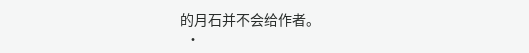的月石并不会给作者。
  •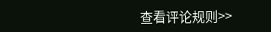查看评论规则>>